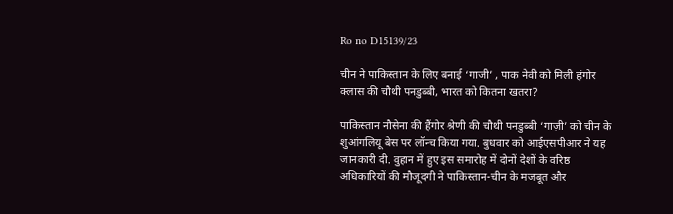Ro no D15139/23

चीन ने पाकिस्तान के लिए बनाई ‘गाजी’ , पाक नेवी को मिली हंगोर क्लास की चौथी पनडुब्बी, भारत को कितना खतरा?

पाकिस्तान नौसेना की हैंगोर श्रेणी की चौथी पनडुब्बी ‘गाज़ी’ को चीन के शुआंगलियू बेस पर लॉन्च किया गया. बुधवार को आईएसपीआर ने यह जानकारी दी. वुहान में हुए इस समारोह में दोनों देशों के वरिष्ठ अधिकारियों की मौजूदगी ने पाकिस्तान-चीन के मजबूत और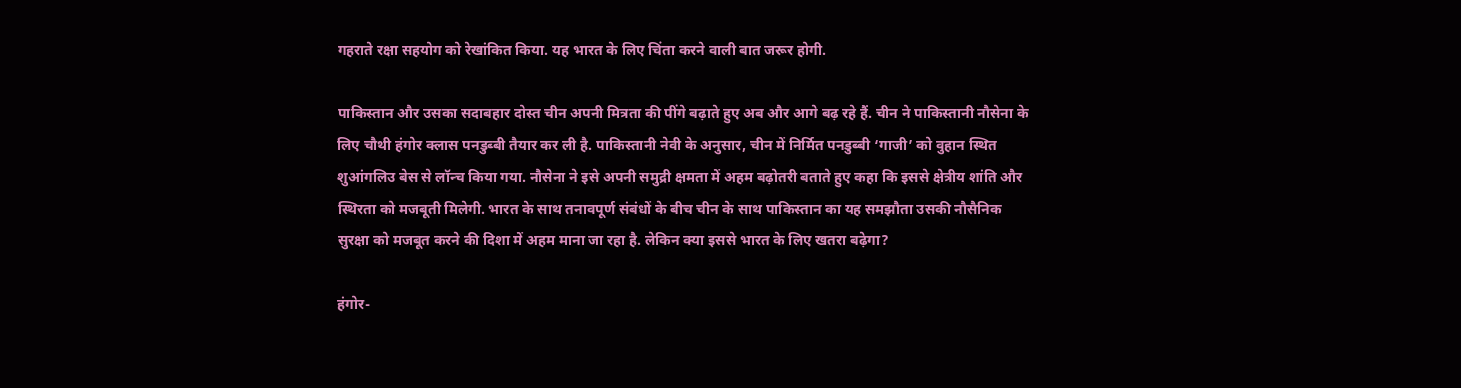गहराते रक्षा सहयोग को रेखांकित किया. यह भारत के लिए चिंता करने वाली बात जरूर होगी.

पाकिस्तान और उसका सदाबहार दोस्त चीन अपनी मित्रता की पींगे बढ़ाते हुए अब और आगे बढ़ रहे हैं. चीन ने पाकिस्तानी नौसेना के लिए चौथी हंगोर क्लास पनडुब्बी तैयार कर ली है. पाकिस्तानी नेवी के अनुसार, चीन में निर्मित पनडुब्बी ‘गाजी’ को वुहान स्थित शुआंगलिउ बेस से लॉन्च किया गया. नौसेना ने इसे अपनी समुद्री क्षमता में अहम बढ़ोतरी बताते हुए कहा कि इससे क्षेत्रीय शांति और स्थिरता को मजबूती मिलेगी. भारत के साथ तनावपूर्ण संबंधों के बीच चीन के साथ पाकिस्तान का यह समझौता उसकी नौसैनिक सुरक्षा को मजबूत करने की दिशा में अहम माना जा रहा है. लेकिन क्या इससे भारत के लिए खतरा बढ़ेगा?

हंगोर-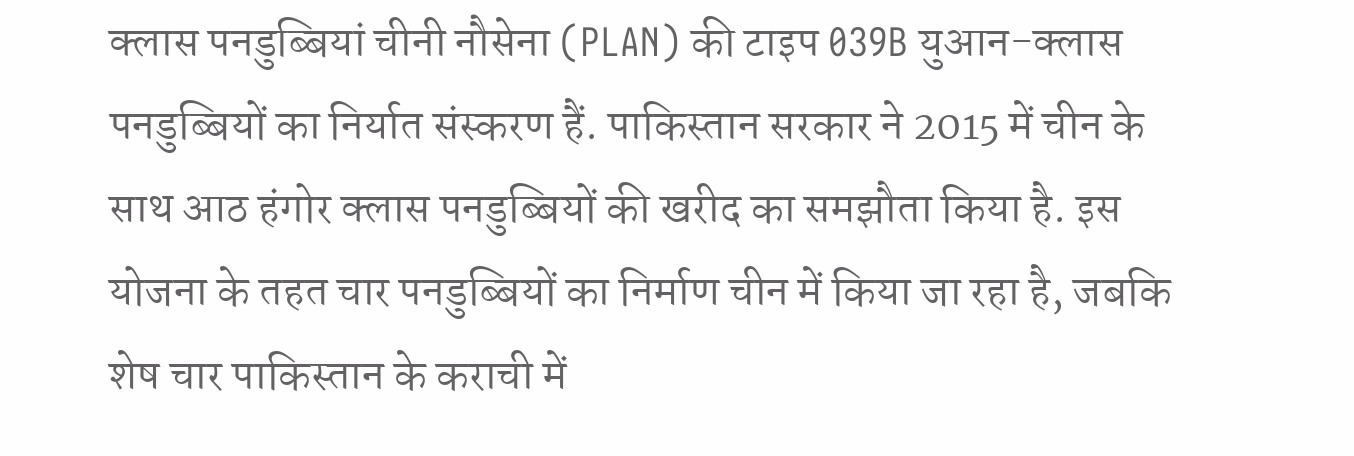क्लास पनडुब्बियां चीनी नौसेना (PLAN) की टाइप 039B युआन-क्लास पनडुब्बियों का निर्यात संस्करण हैं. पाकिस्तान सरकार ने 2015 में चीन के साथ आठ हंगोर क्लास पनडुब्बियों की खरीद का समझौता किया है. इस योजना के तहत चार पनडुब्बियों का निर्माण चीन में किया जा रहा है, जबकि शेष चार पाकिस्तान के कराची में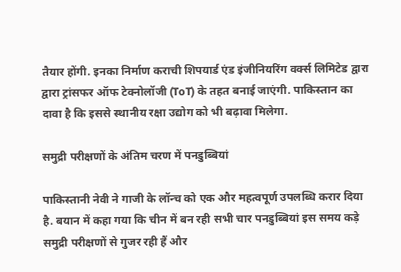तैयार होंगी. इनका निर्माण कराची शिपयार्ड एंड इंजीनियरिंग वर्क्स लिमिटेड द्वारा द्वारा ट्रांसफर ऑफ टेक्नोलॉजी (ToT) के तहत बनाई जाएंगी. पाकिस्तान का दावा है कि इससे स्थानीय रक्षा उद्योग को भी बढ़ावा मिलेगा.

समुद्री परीक्षणों के अंतिम चरण में पनडुब्बियां

पाकिस्तानी नेवी ने गाजी के लॉन्च को एक और महत्वपूर्ण उपलब्धि करार दिया है. बयान में कहा गया कि चीन में बन रही सभी चार पनडुब्बियां इस समय कड़े समुद्री परीक्षणों से गुजर रही हैं और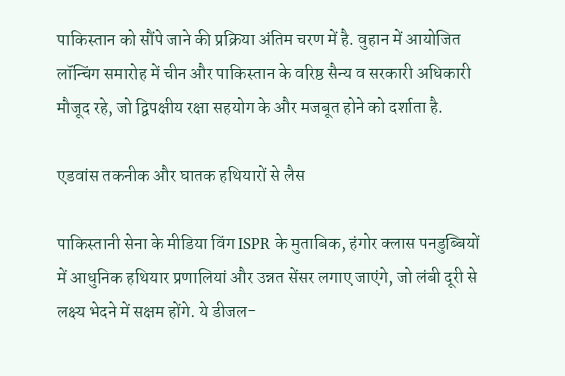पाकिस्तान को सौंपे जाने की प्रक्रिया अंतिम चरण में है. वुहान में आयोजित लॉन्चिंग समारोह में चीन और पाकिस्तान के वरिष्ठ सैन्य व सरकारी अधिकारी मौजूद रहे, जो द्विपक्षीय रक्षा सहयोग के और मजबूत होने को दर्शाता है.

एडवांस तकनीक और घातक हथियारों से लैस

पाकिस्तानी सेना के मीडिया विंग ISPR के मुताबिक, हंगोर क्लास पनडुब्बियों में आधुनिक हथियार प्रणालियां और उन्नत सेंसर लगाए जाएंगे, जो लंबी दूरी से लक्ष्य भेदने में सक्षम होंगे. ये डीजल-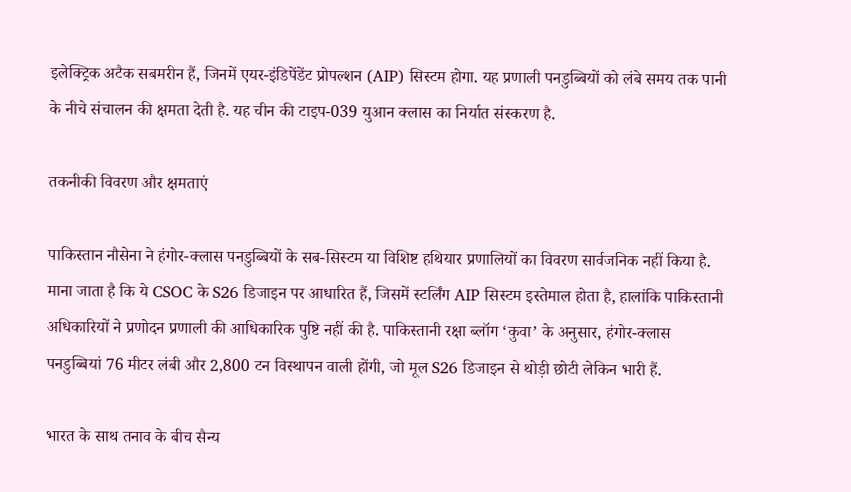इलेक्ट्रिक अटैक सबमरीन हैं, जिनमें एयर-इंडिपेंडेंट प्रोपल्शन (AIP) सिस्टम होगा. यह प्रणाली पनडुब्बियों को लंबे समय तक पानी के नीचे संचालन की क्षमता देती है. यह चीन की टाइप-039 युआन क्लास का निर्यात संस्करण है.

तकनीकी विवरण और क्षमताएं

पाकिस्तान नौसेना ने हंगोर-क्लास पनडुब्बियों के सब-सिस्टम या विशिष्ट हथियार प्रणालियों का विवरण सार्वजनिक नहीं किया है. माना जाता है कि ये CSOC के S26 डिजाइन पर आधारित हैं, जिसमें स्टर्लिंग AIP सिस्टम इस्तेमाल होता है, हालांकि पाकिस्तानी अधिकारियों ने प्रणोदन प्रणाली की आधिकारिक पुष्टि नहीं की है. पाकिस्तानी रक्षा ब्लॉग ‘कुवा’ के अनुसार, हंगोर-क्लास पनडुब्बियां 76 मीटर लंबी और 2,800 टन विस्थापन वाली होंगी, जो मूल S26 डिजाइन से थोड़ी छोटी लेकिन भारी हैं.

भारत के साथ तनाव के बीच सैन्य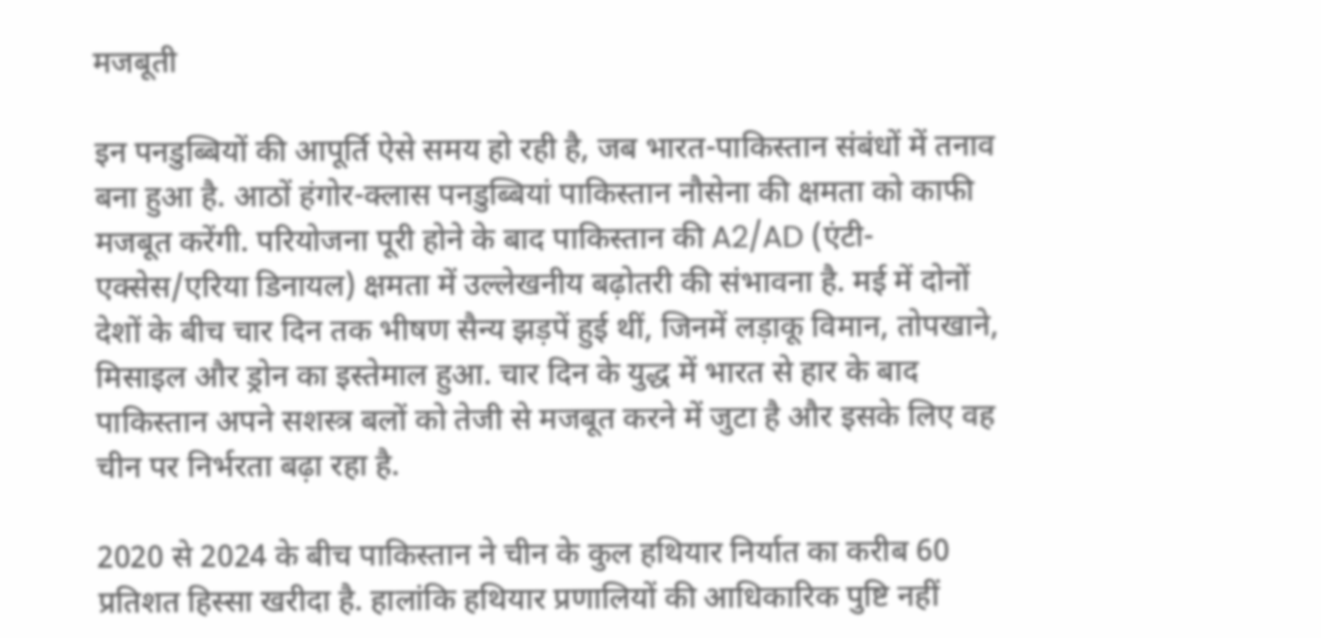मजबूती

इन पनडुब्बियों की आपूर्ति ऐसे समय हो रही है, जब भारत-पाकिस्तान संबंधों में तनाव बना हुआ है. आठों हंगोर-क्लास पनडुब्बियां पाकिस्तान नौसेना की क्षमता को काफी मजबूत करेंगी. परियोजना पूरी होने के बाद पाकिस्तान की A2/AD (एंटी-एक्सेस/एरिया डिनायल) क्षमता में उल्लेखनीय बढ़ोतरी की संभावना है. मई में दोनों देशों के बीच चार दिन तक भीषण सैन्य झड़पें हुई थीं, जिनमें लड़ाकू विमान, तोपखाने, मिसाइल और ड्रोन का इस्तेमाल हुआ. चार दिन के युद्ध में भारत से हार के बाद पाकिस्तान अपने सशस्त्र बलों को तेजी से मजबूत करने में जुटा है और इसके लिए वह चीन पर निर्भरता बढ़ा रहा है.

2020 से 2024 के बीच पाकिस्तान ने चीन के कुल हथियार निर्यात का करीब 60 प्रतिशत हिस्सा खरीदा है. हालांकि हथियार प्रणालियों की आधिकारिक पुष्टि नहीं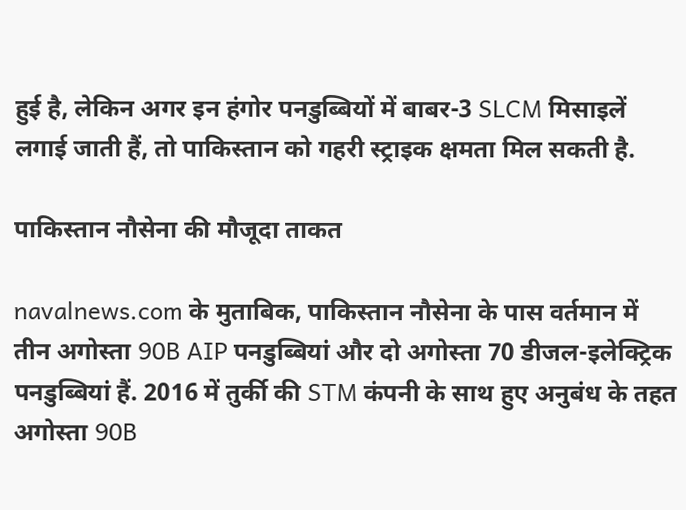हुई है, लेकिन अगर इन हंगोर पनडुब्बियों में बाबर-3 SLCM मिसाइलें लगाई जाती हैं, तो पाकिस्तान को गहरी स्ट्राइक क्षमता मिल सकती है.

पाकिस्तान नौसेना की मौजूदा ताकत

navalnews.com के मुताबिक, पाकिस्तान नौसेना के पास वर्तमान में तीन अगोस्ता 90B AIP पनडुब्बियां और दो अगोस्ता 70 डीजल-इलेक्ट्रिक पनडुब्बियां हैं. 2016 में तुर्की की STM कंपनी के साथ हुए अनुबंध के तहत अगोस्ता 90B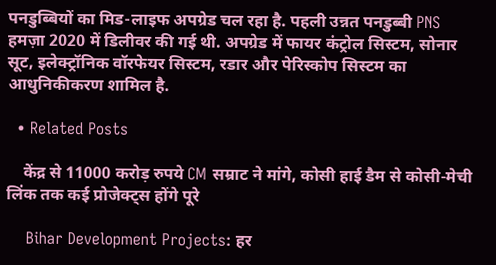पनडुब्बियों का मिड-लाइफ अपग्रेड चल रहा है. पहली उन्नत पनडुब्बी PNS हमज़ा 2020 में डिलीवर की गई थी. अपग्रेड में फायर कंट्रोल सिस्टम, सोनार सूट, इलेक्ट्रॉनिक वॉरफेयर सिस्टम, रडार और पेरिस्कोप सिस्टम का आधुनिकीकरण शामिल है.

  • Related Posts

    केंद्र से 11000 करोड़ रुपये CM सम्राट ने मांगे, कोसी हाई डैम से कोसी-मेची लिंक तक कई प्रोजेक्ट्स होंगे पूरे

    Bihar Development Projects: हर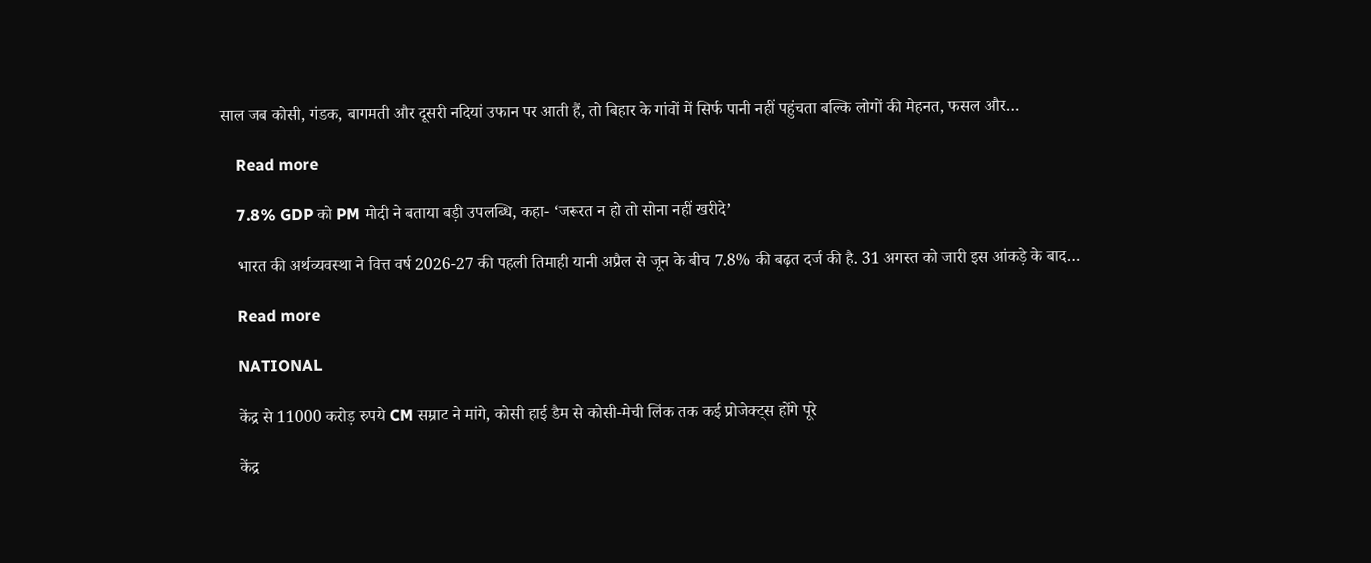साल जब कोसी, गंडक, बागमती और दूसरी नदियां उफान पर आती हैं, तो बिहार के गांवों में सिर्फ पानी नहीं पहुंचता बल्कि लोगों की मेहनत, फसल और…

    Read more

    7.8% GDP को PM मोदी ने बताया बड़ी उपलब्धि, कहा- ‘जरूरत न हो तो सोना नहीं खरीदे’

    भारत की अर्थव्यवस्था ने वित्त वर्ष 2026-27 की पहली तिमाही यानी अप्रैल से जून के बीच 7.8% की बढ़त दर्ज की है. 31 अगस्त को जारी इस आंकड़े के बाद…

    Read more

    NATIONAL

    केंद्र से 11000 करोड़ रुपये CM सम्राट ने मांगे, कोसी हाई डैम से कोसी-मेची लिंक तक कई प्रोजेक्ट्स होंगे पूरे

    केंद्र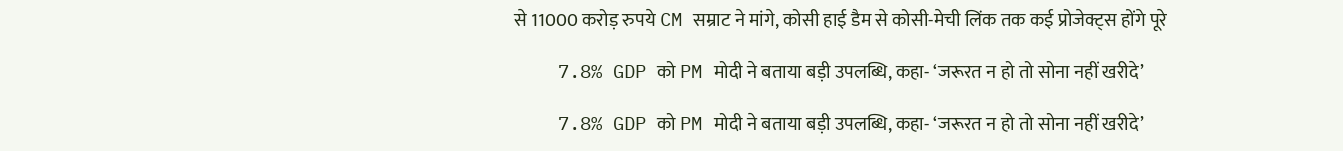से 11000 करोड़ रुपये CM सम्राट ने मांगे, कोसी हाई डैम से कोसी-मेची लिंक तक कई प्रोजेक्ट्स होंगे पूरे

    7.8% GDP को PM मोदी ने बताया बड़ी उपलब्धि, कहा- ‘जरूरत न हो तो सोना नहीं खरीदे’

    7.8% GDP को PM मोदी ने बताया बड़ी उपलब्धि, कहा- ‘जरूरत न हो तो सोना नहीं खरीदे’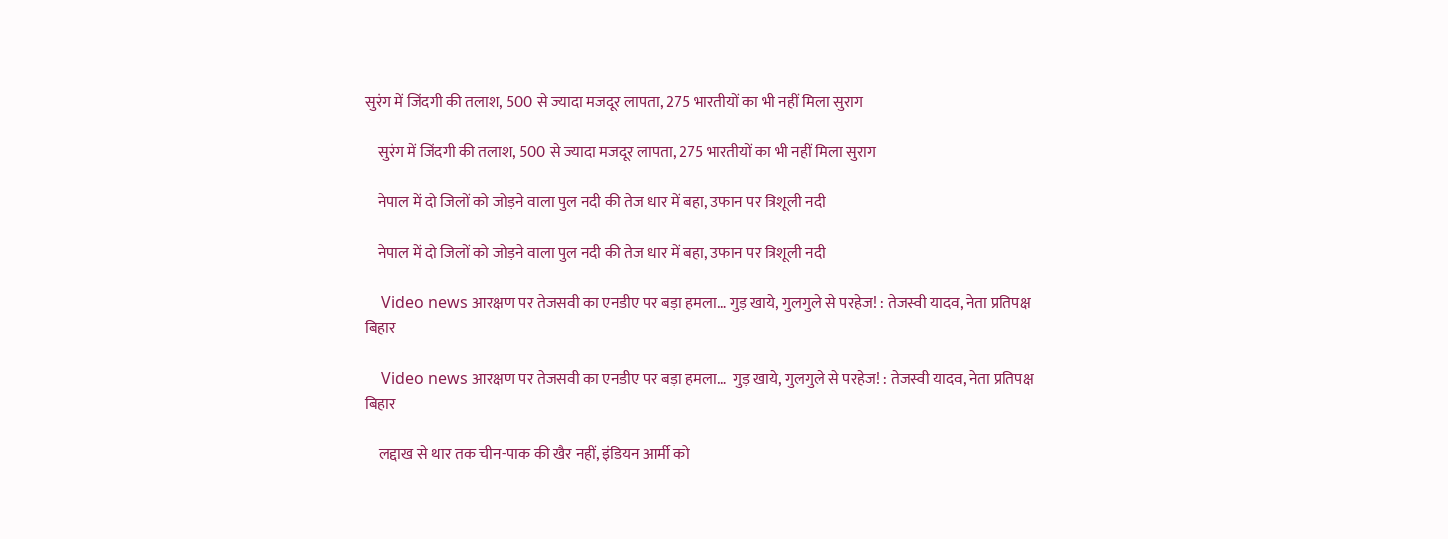सुरंग में जिंदगी की तलाश, 500 से ज्यादा मजदूर लापता, 275 भारतीयों का भी नहीं मिला सुराग

    सुरंग में जिंदगी की तलाश, 500 से ज्यादा मजदूर लापता, 275 भारतीयों का भी नहीं मिला सुराग

    नेपाल में दो जिलों को जोड़ने वाला पुल नदी की तेज धार में बहा, उफान पर त्रिशूली नदी

    नेपाल में दो जिलों को जोड़ने वाला पुल नदी की तेज धार में बहा, उफान पर त्रिशूली नदी

    Video news आरक्षण पर तेजसवी का एनडीए पर बड़ा हमला… गुड़ खाये, गुलगुले से परहेज! : तेजस्वी यादव, नेता प्रतिपक्ष बिहार

    Video news आरक्षण पर तेजसवी का एनडीए पर बड़ा हमला…  गुड़ खाये, गुलगुले से परहेज! : तेजस्वी यादव, नेता प्रतिपक्ष बिहार

    लद्दाख से थार तक चीन-पाक की खैर नहीं, इंडियन आर्मी को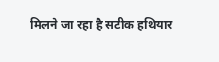मिलने जा रहा है सटीक हथियार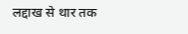लद्दाख से थार तक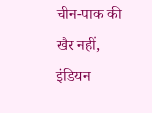चीन-पाक की खैर नहीं, इंडियन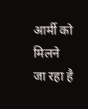आर्मी को मिलने जा रहा है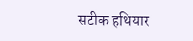सटीक हथियार